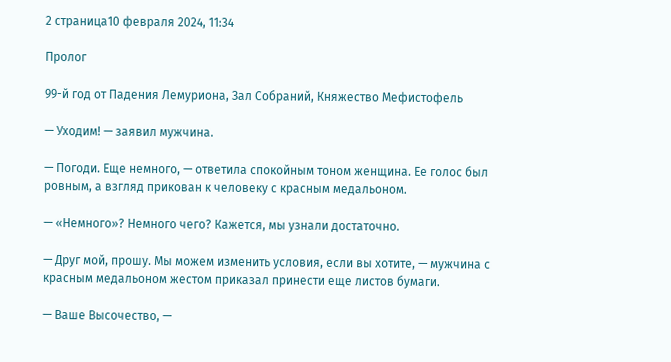2 страница10 февраля 2024, 11:34

Пролог

99-й год от Падения Лемуриона, Зал Собраний, Княжество Мефистофель

— Уходим! — заявил мужчина.

— Погоди. Еще немного, — ответила спокойным тоном женщина. Ее голос был ровным, а взгляд прикован к человеку с красным медальоном.

— «Немного»? Немного чего? Кажется, мы узнали достаточно.

— Друг мой, прошу. Мы можем изменить условия, если вы хотите, — мужчина с красным медальоном жестом приказал принести еще листов бумаги.

— Ваше Высочество, —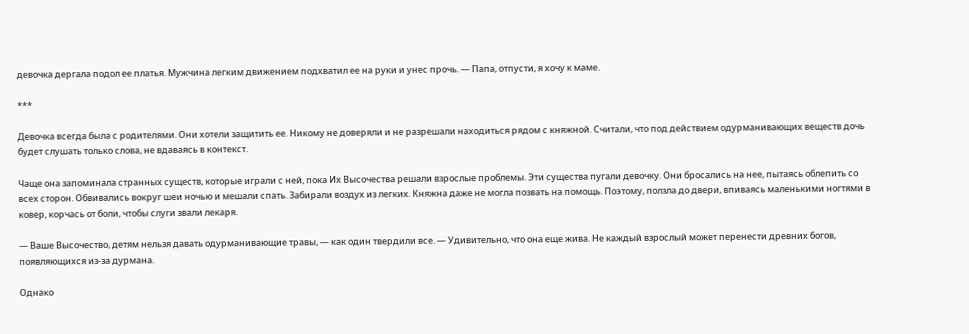девочка дергала подол ее платья. Мужчина легким движением подхватил ее на руки и унес прочь. — Папа, отпусти, я хочу к маме.

***

Девочка всегда была с родителями. Они хотели защитить ее. Никому не доверяли и не разрешали находиться рядом с княжной. Считали, что под действием одурманивающих веществ дочь будет слушать только слова, не вдаваясь в контекст.

Чаще она запоминала странных существ, которые играли с ней, пока Их Высочества решали взрослые проблемы. Эти существа пугали девочку. Они бросались на нее, пытаясь облепить со всех сторон. Обвивались вокруг шеи ночью и мешали спать. Забирали воздух из легких. Княжна даже не могла позвать на помощь. Поэтому, ползла до двери, впиваясь маленькими ногтями в ковер, корчась от боли, чтобы слуги звали лекаря.

— Ваше Высочество, детям нельзя давать одурманивающие травы, — как один твердили все. — Удивительно, что она еще жива. Не каждый взрослый может перенести древних богов, появляющихся из-за дурмана.

Однако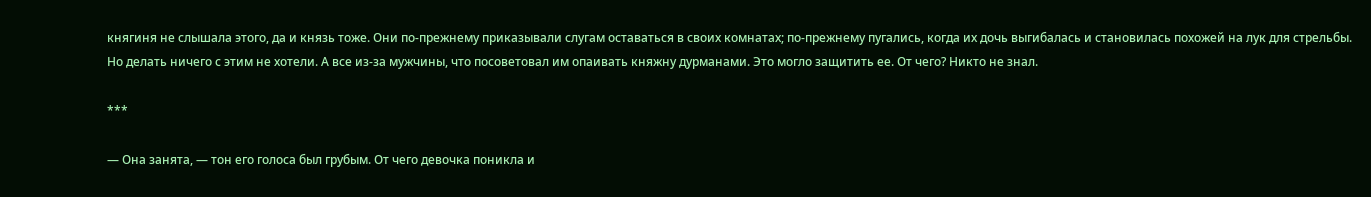княгиня не слышала этого, да и князь тоже. Они по-прежнему приказывали слугам оставаться в своих комнатах; по-прежнему пугались, когда их дочь выгибалась и становилась похожей на лук для стрельбы. Но делать ничего с этим не хотели. А все из-за мужчины, что посоветовал им опаивать княжну дурманами. Это могло защитить ее. От чего? Никто не знал.

***

— Она занята, — тон его голоса был грубым. От чего девочка поникла и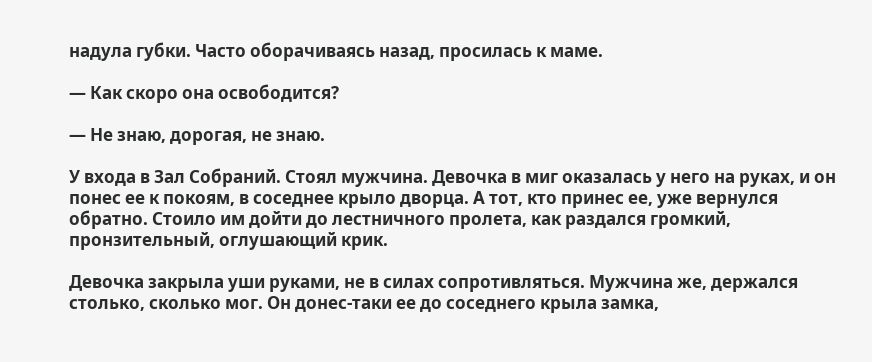надула губки. Часто оборачиваясь назад, просилась к маме.

— Как скоро она освободится?

— Не знаю, дорогая, не знаю.

У входа в Зал Собраний. Стоял мужчина. Девочка в миг оказалась у него на руках, и он понес ее к покоям, в соседнее крыло дворца. А тот, кто принес ее, уже вернулся обратно. Стоило им дойти до лестничного пролета, как раздался громкий, пронзительный, оглушающий крик.

Девочка закрыла уши руками, не в силах сопротивляться. Мужчина же, держался столько, сколько мог. Он донес-таки ее до соседнего крыла замка,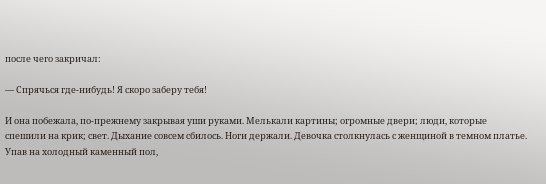после чего закричал:

— Спрячься где-нибудь! Я скоро заберу тебя!

И она побежала, по-прежнему закрывая уши руками. Мелькали картины; огромные двери; люди, которые спешили на крик; свет. Дыхание совсем сбилось. Ноги держали. Девочка столкнулась с женщиной в темном платье. Упав на холодный каменный пол,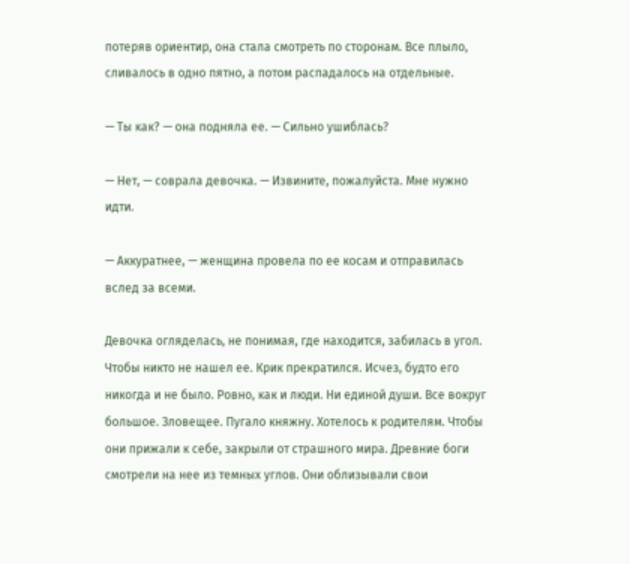потеряв ориентир, она стала смотреть по сторонам. Все плыло, сливалось в одно пятно, а потом распадалось на отдельные.

— Ты как? — она подняла ее. — Сильно ушиблась?

— Нет, — соврала девочка. — Извините, пожалуйста. Мне нужно идти.

— Аккуратнее, — женщина провела по ее косам и отправилась вслед за всеми.

Девочка огляделась, не понимая, где находится, забилась в угол. Чтобы никто не нашел ее. Крик прекратился. Исчез, будто его никогда и не было. Ровно, как и люди. Ни единой души. Все вокруг большое. Зловещее. Пугало княжну. Хотелось к родителям. Чтобы они прижали к себе, закрыли от страшного мира. Древние боги смотрели на нее из темных углов. Они облизывали свои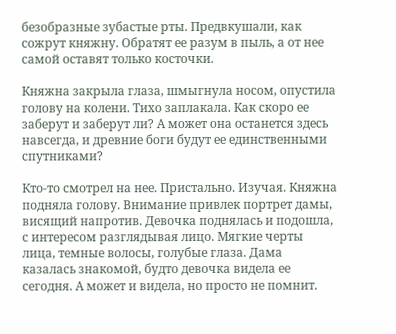безобразные зубастые рты. Предвкушали, как сожрут княжну. Обратят ее разум в пыль, а от нее самой оставят только косточки.

Княжна закрыла глаза, шмыгнула носом, опустила голову на колени. Тихо заплакала. Как скоро ее заберут и заберут ли? А может она останется здесь навсегда, и древние боги будут ее единственными спутниками?

Кто-то смотрел на нее. Пристально. Изучая. Княжна подняла голову. Внимание привлек портрет дамы, висящий напротив. Девочка поднялась и подошла, с интересом разглядывая лицо. Мягкие черты лица, темные волосы, голубые глаза. Дама казалась знакомой, будто девочка видела ее сегодня. А может и видела, но просто не помнит.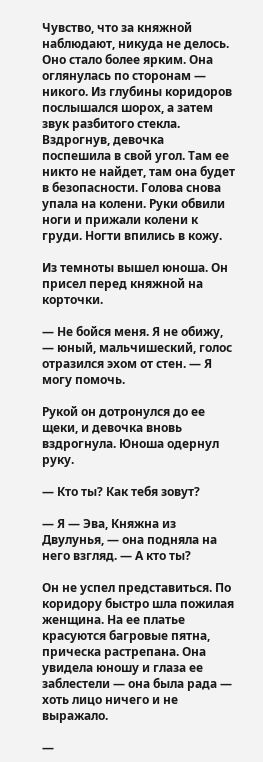Чувство, что за княжной наблюдают, никуда не делось. Оно стало более ярким. Она оглянулась по сторонам — никого. Из глубины коридоров послышался шорох, а затем звук разбитого стекла. Вздрогнув, девочка поспешила в свой угол. Там ее никто не найдет, там она будет в безопасности. Голова снова упала на колени. Руки обвили ноги и прижали колени к груди. Ногти впились в кожу.

Из темноты вышел юноша. Он присел перед княжной на корточки.

— Не бойся меня. Я не обижу, — юный, мальчишеский, голос отразился эхом от стен. — Я могу помочь.

Рукой он дотронулся до ее щеки, и девочка вновь вздрогнула. Юноша одернул руку.

— Кто ты? Как тебя зовут?

— Я — Эва, Княжна из Двулунья, — она подняла на него взгляд. — А кто ты?

Он не успел представиться. По коридору быстро шла пожилая женщина. На ее платье красуются багровые пятна, прическа растрепана. Она увидела юношу и глаза ее заблестели — она была рада — хоть лицо ничего и не выражало.

—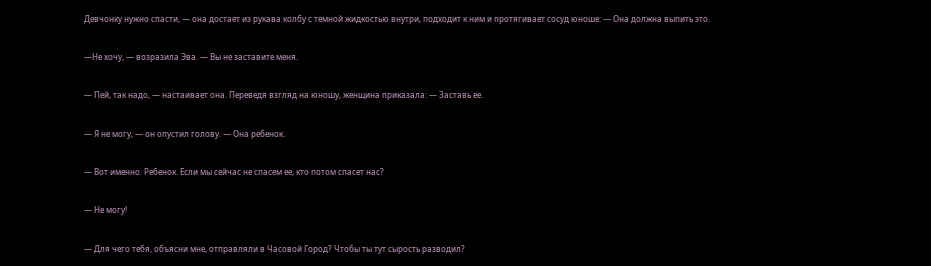Девчонку нужно спасти, — она достает из рукава колбу с темной жидкостью внутри, подходит к ним и протягивает сосуд юноше: — Она должна выпить это.

—Не хочу, — возразила Эва. — Вы не заставите меня.

— Пей, так надо, — настаивает она. Переведя взгляд на юношу, женщина приказала: — Заставь ее.

— Я не могу, — он опустил голову. — Она ребенок.

— Вот именно. Ребенок. Если мы сейчас не спасем ее, кто потом спасет нас?

— Не могу!

— Для чего тебя, объясни мне, отправляли в Часовой Город? Чтобы ты тут сырость разводил?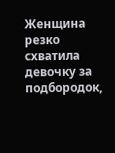Женщина резко схватила девочку за подбородок,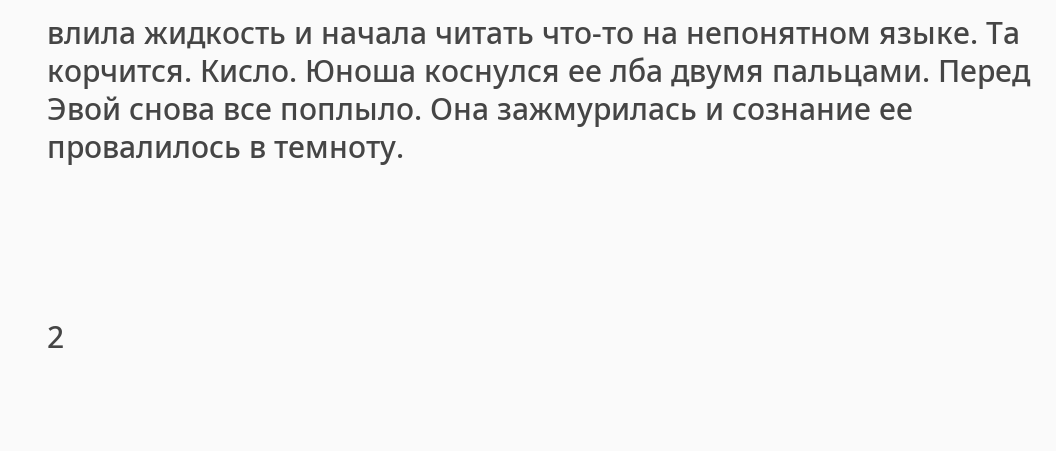влила жидкость и начала читать что-то на непонятном языке. Та корчится. Кисло. Юноша коснулся ее лба двумя пальцами. Перед Эвой снова все поплыло. Она зажмурилась и сознание ее провалилось в темноту.




2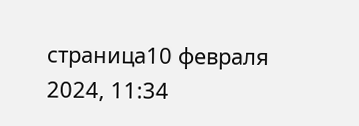страница10 февраля 2024, 11:34